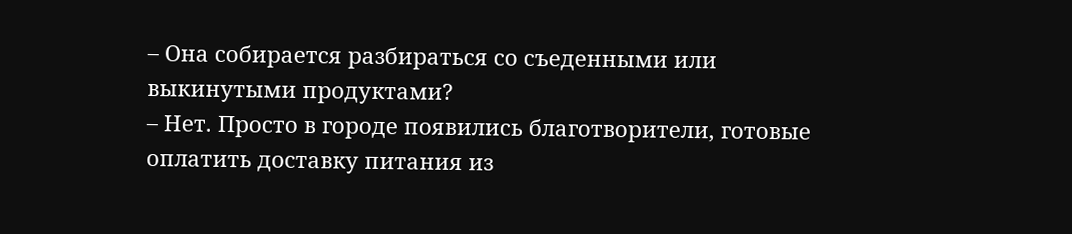– Она собирается разбираться со съеденными или выкинутыми продуктами?
– Нет. Просто в городе появились благотворители, готовые оплатить доставку питания из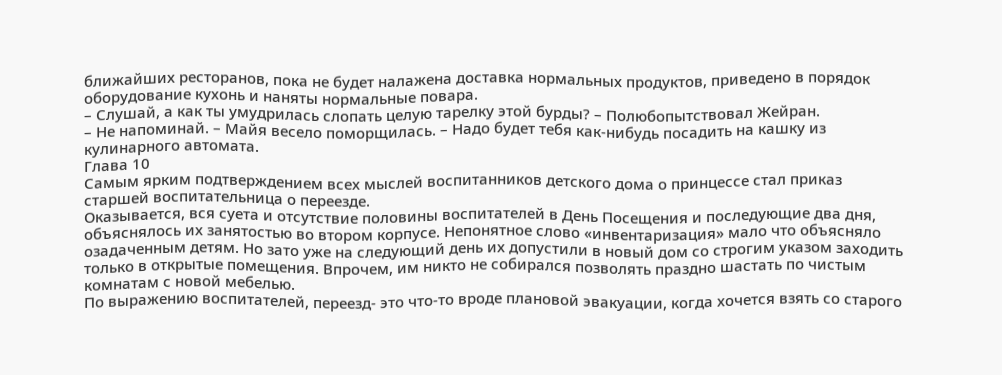ближайших ресторанов, пока не будет налажена доставка нормальных продуктов, приведено в порядок оборудование кухонь и наняты нормальные повара.
– Слушай, а как ты умудрилась слопать целую тарелку этой бурды? – Полюбопытствовал Жейран.
– Не напоминай. – Майя весело поморщилась. – Надо будет тебя как-нибудь посадить на кашку из кулинарного автомата.
Глава 10
Самым ярким подтверждением всех мыслей воспитанников детского дома о принцессе стал приказ старшей воспитательница о переезде.
Оказывается, вся суета и отсутствие половины воспитателей в День Посещения и последующие два дня, объяснялось их занятостью во втором корпусе. Непонятное слово «инвентаризация» мало что объясняло озадаченным детям. Но зато уже на следующий день их допустили в новый дом со строгим указом заходить только в открытые помещения. Впрочем, им никто не собирался позволять праздно шастать по чистым комнатам с новой мебелью.
По выражению воспитателей, переезд- это что-то вроде плановой эвакуации, когда хочется взять со старого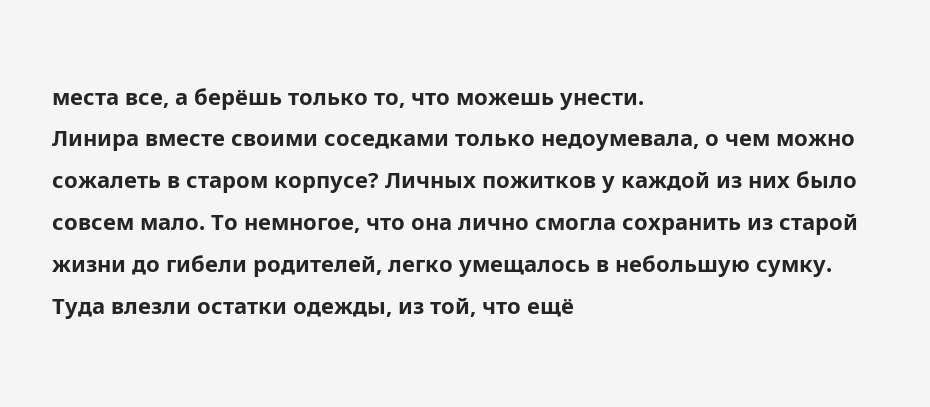места все, а берёшь только то, что можешь унести.
Линира вместе своими соседками только недоумевала, о чем можно сожалеть в старом корпусе? Личных пожитков у каждой из них было совсем мало. То немногое, что она лично смогла сохранить из старой жизни до гибели родителей, легко умещалось в небольшую сумку. Туда влезли остатки одежды, из той, что ещё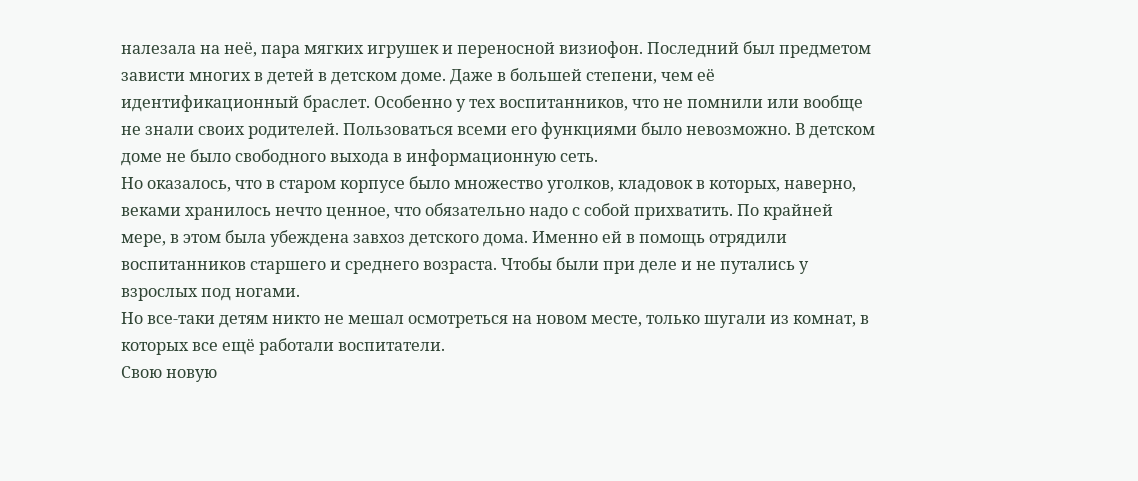налезала на неё, пара мягких игрушек и переносной визиофон. Последний был предметом зависти многих в детей в детском доме. Даже в большей степени, чем её идентификационный браслет. Особенно у тех воспитанников, что не помнили или вообще не знали своих родителей. Пользоваться всеми его функциями было невозможно. В детском доме не было свободного выхода в информационную сеть.
Но оказалось, что в старом корпусе было множество уголков, кладовок в которых, наверно, веками хранилось нечто ценное, что обязательно надо с собой прихватить. По крайней мере, в этом была убеждена завхоз детского дома. Именно ей в помощь отрядили воспитанников старшего и среднего возраста. Чтобы были при деле и не путались у взрослых под ногами.
Но все-таки детям никто не мешал осмотреться на новом месте, только шугали из комнат, в которых все ещё работали воспитатели.
Свою новую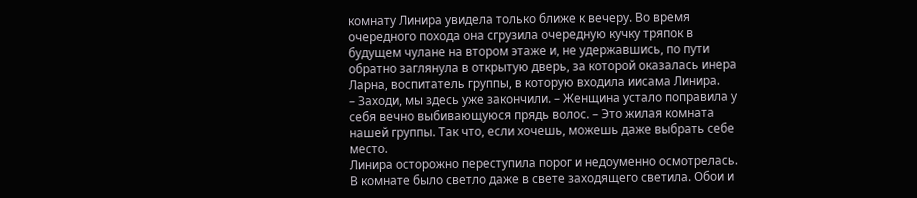комнату Линира увидела только ближе к вечеру. Во время очередного похода она сгрузила очередную кучку тряпок в будущем чулане на втором этаже и, не удержавшись, по пути обратно заглянула в открытую дверь, за которой оказалась инера Ларна, воспитатель группы, в которую входила иисама Линира.
– Заходи, мы здесь уже закончили. – Женщина устало поправила у себя вечно выбивающуюся прядь волос. – Это жилая комната нашей группы. Так что, если хочешь, можешь даже выбрать себе место.
Линира осторожно переступила порог и недоуменно осмотрелась. В комнате было светло даже в свете заходящего светила. Обои и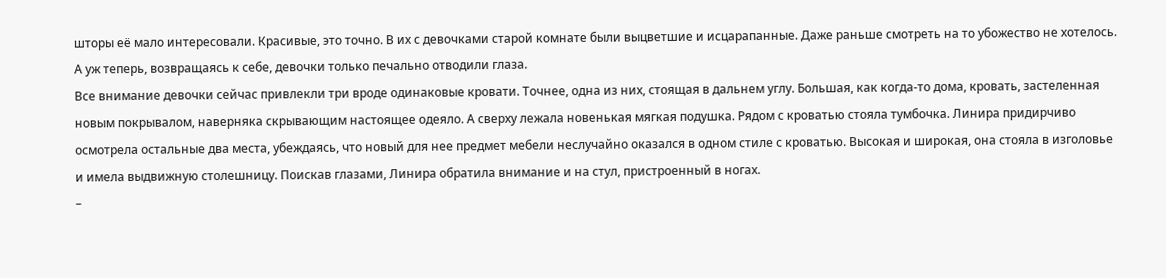шторы её мало интересовали. Красивые, это точно. В их с девочками старой комнате были выцветшие и исцарапанные. Даже раньше смотреть на то убожество не хотелось. А уж теперь, возвращаясь к себе, девочки только печально отводили глаза.
Все внимание девочки сейчас привлекли три вроде одинаковые кровати. Точнее, одна из них, стоящая в дальнем углу. Большая, как когда-то дома, кровать, застеленная новым покрывалом, наверняка скрывающим настоящее одеяло. А сверху лежала новенькая мягкая подушка. Рядом с кроватью стояла тумбочка. Линира придирчиво осмотрела остальные два места, убеждаясь, что новый для нее предмет мебели неслучайно оказался в одном стиле с кроватью. Высокая и широкая, она стояла в изголовье и имела выдвижную столешницу. Поискав глазами, Линира обратила внимание и на стул, пристроенный в ногах.
–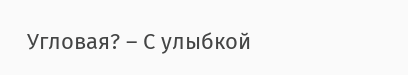Угловая? – С улыбкой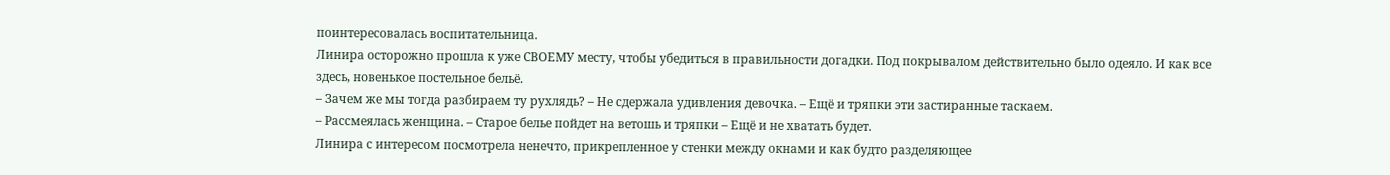поинтересовалась воспитательница.
Линира осторожно прошла к уже СВОЕМУ месту, чтобы убедиться в правильности догадки. Под покрывалом действительно было одеяло. И как все здесь, новенькое постельное бельё.
– Зачем же мы тогда разбираем ту рухлядь? – Не сдержала удивления девочка. – Ещё и тряпки эти застиранные таскаем.
– Рассмеялась женщина. – Старое белье пойдет на ветошь и тряпки – Ещё и не хватать будет.
Линира с интересом посмотрела ненечто, прикрепленное у стенки между окнами и как будто разделяющее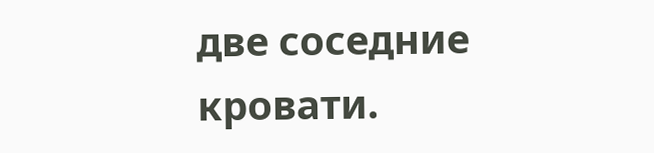две соседние кровати.